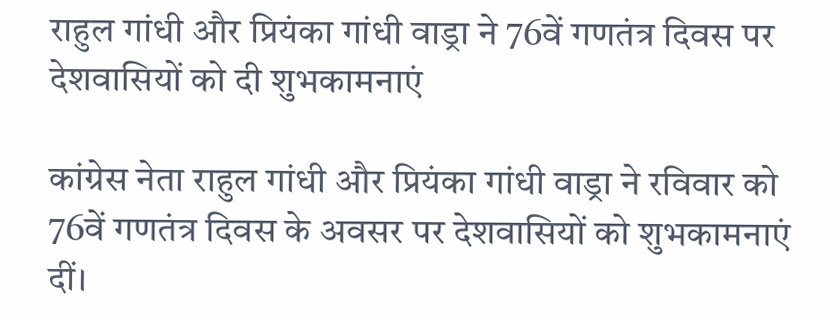राहुल गांधी और प्रियंका गांधी वाड्रा ने 76वें गणतंत्र दिवस पर देशवासियों को दी शुभकामनाएं

कांग्रेस नेता राहुल गांधी और प्रियंका गांधी वाड्रा ने रविवार को 76वें गणतंत्र दिवस के अवसर पर देशवासियों को शुभकामनाएं दीं।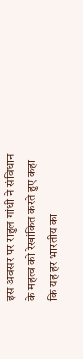इस अवसर पर राहुल गांधी ने संविधान के महत्व को रेखांकित करते हुए कहा कि यह हर भारतीय का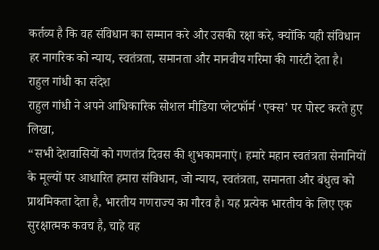कर्तव्य है कि वह संविधान का सम्मान करे और उसकी रक्षा करे, क्योंकि यही संविधान हर नागरिक को न्याय, स्वतंत्रता, समानता और मानवीय गरिमा की गारंटी देता है।
राहुल गांधी का संदेश
राहुल गांधी ने अपने आधिकारिक सोशल मीडिया प्लेटफॉर्म ‘एक्स’ पर पोस्ट करते हुए लिखा,
“सभी देशवासियों को गणतंत्र दिवस की शुभकामनाएं। हमारे महान स्वतंत्रता सेनानियों के मूल्यों पर आधारित हमारा संविधान, जो न्याय, स्वतंत्रता, समानता और बंधुत्व को प्राथमिकता देता है, भारतीय गणराज्य का गौरव है। यह प्रत्येक भारतीय के लिए एक सुरक्षात्मक कवच है, चाहे वह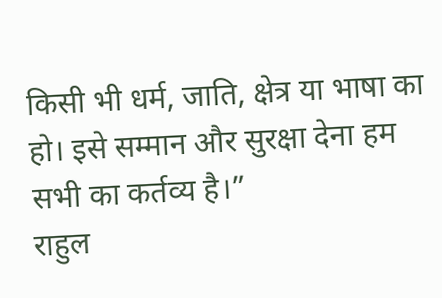किसी भी धर्म, जाति, क्षेत्र या भाषा का हो। इसे सम्मान और सुरक्षा देना हम सभी का कर्तव्य है।”
राहुल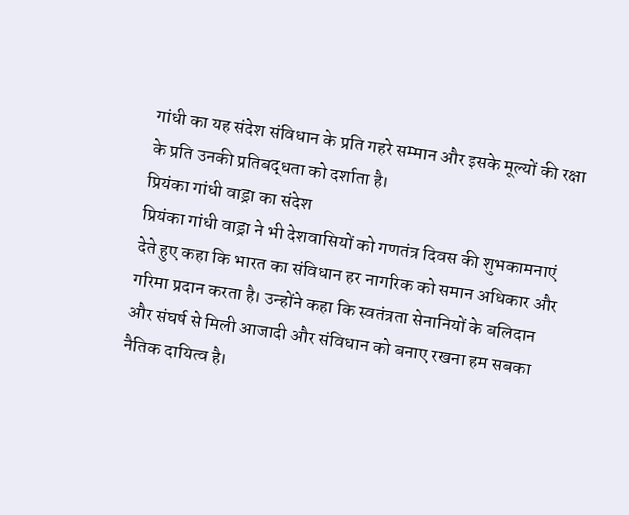गांधी का यह संदेश संविधान के प्रति गहरे सम्मान और इसके मूल्यों की रक्षा के प्रति उनकी प्रतिबद्धता को दर्शाता है।
प्रियंका गांधी वाड्रा का संदेश
प्रियंका गांधी वाड्रा ने भी देशवासियों को गणतंत्र दिवस की शुभकामनाएं देते हुए कहा कि भारत का संविधान हर नागरिक को समान अधिकार और गरिमा प्रदान करता है। उन्होंने कहा कि स्वतंत्रता सेनानियों के बलिदान और संघर्ष से मिली आजादी और संविधान को बनाए रखना हम सबका नैतिक दायित्व है।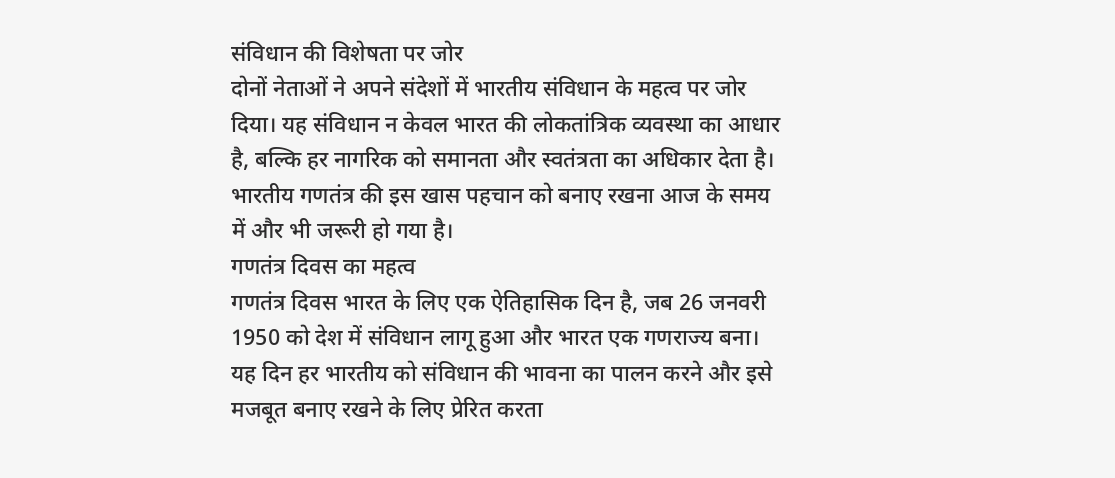संविधान की विशेषता पर जोर
दोनों नेताओं ने अपने संदेशों में भारतीय संविधान के महत्व पर जोर दिया। यह संविधान न केवल भारत की लोकतांत्रिक व्यवस्था का आधार है, बल्कि हर नागरिक को समानता और स्वतंत्रता का अधिकार देता है। भारतीय गणतंत्र की इस खास पहचान को बनाए रखना आज के समय में और भी जरूरी हो गया है।
गणतंत्र दिवस का महत्व
गणतंत्र दिवस भारत के लिए एक ऐतिहासिक दिन है, जब 26 जनवरी 1950 को देश में संविधान लागू हुआ और भारत एक गणराज्य बना। यह दिन हर भारतीय को संविधान की भावना का पालन करने और इसे मजबूत बनाए रखने के लिए प्रेरित करता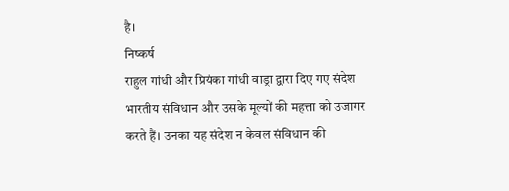है।
निष्कर्ष
राहुल गांधी और प्रियंका गांधी वाड्रा द्वारा दिए गए संदेश भारतीय संविधान और उसके मूल्यों की महत्ता को उजागर करते हैं। उनका यह संदेश न केवल संविधान की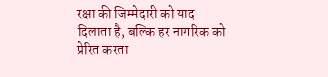रक्षा की जिम्मेदारी को याद दिलाता है, बल्कि हर नागरिक को प्रेरित करता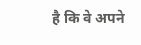है कि वे अपने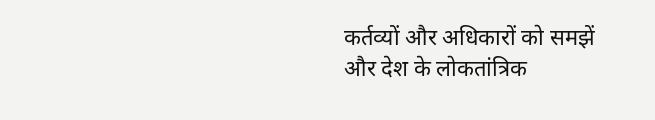कर्तव्यों और अधिकारों को समझें और देश के लोकतांत्रिक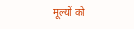मूल्यों को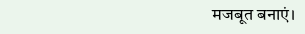मजबूत बनाएं।